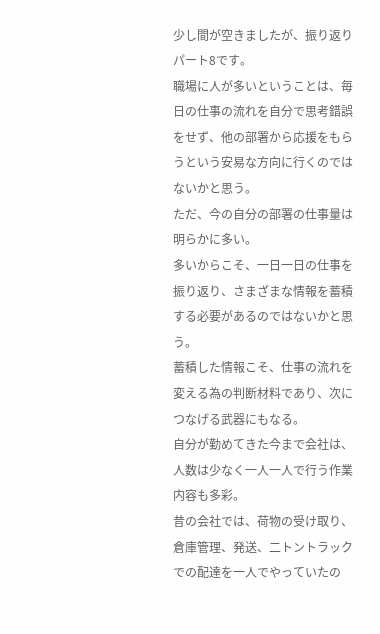少し間が空きましたが、振り返りパート8です。
職場に人が多いということは、毎日の仕事の流れを自分で思考錯誤をせず、他の部署から応援をもらうという安易な方向に行くのではないかと思う。
ただ、今の自分の部署の仕事量は明らかに多い。
多いからこそ、一日一日の仕事を振り返り、さまざまな情報を蓄積する必要があるのではないかと思う。
蓄積した情報こそ、仕事の流れを変える為の判断材料であり、次につなげる武器にもなる。
自分が勤めてきた今まで会社は、人数は少なく一人一人で行う作業内容も多彩。
昔の会社では、荷物の受け取り、倉庫管理、発送、二トントラックでの配達を一人でやっていたの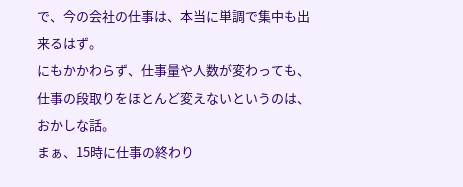で、今の会社の仕事は、本当に単調で集中も出来るはず。
にもかかわらず、仕事量や人数が変わっても、仕事の段取りをほとんど変えないというのは、おかしな話。
まぁ、15時に仕事の終わり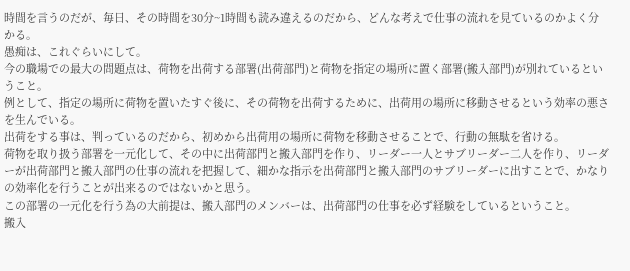時間を言うのだが、毎日、その時間を30分~1時間も読み違えるのだから、どんな考えで仕事の流れを見ているのかよく分かる。
愚痴は、これぐらいにして。
今の職場での最大の問題点は、荷物を出荷する部署(出荷部門)と荷物を指定の場所に置く部署(搬入部門)が別れているということ。
例として、指定の場所に荷物を置いたすぐ後に、その荷物を出荷するために、出荷用の場所に移動させるという効率の悪さを生んでいる。
出荷をする事は、判っているのだから、初めから出荷用の場所に荷物を移動させることで、行動の無駄を省ける。
荷物を取り扱う部署を一元化して、その中に出荷部門と搬入部門を作り、リーダー一人とサブリーダー二人を作り、リーダーが出荷部門と搬入部門の仕事の流れを把握して、細かな指示を出荷部門と搬入部門のサブリーダーに出すことで、かなりの効率化を行うことが出来るのではないかと思う。
この部署の一元化を行う為の大前提は、搬入部門のメンバーは、出荷部門の仕事を必ず経験をしているということ。
搬入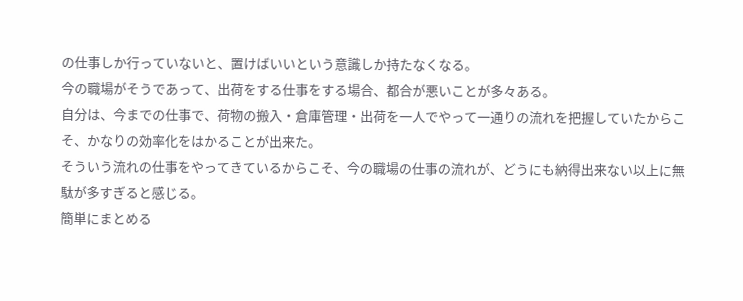の仕事しか行っていないと、置けばいいという意識しか持たなくなる。
今の職場がそうであって、出荷をする仕事をする場合、都合が悪いことが多々ある。
自分は、今までの仕事で、荷物の搬入・倉庫管理・出荷を一人でやって一通りの流れを把握していたからこそ、かなりの効率化をはかることが出来た。
そういう流れの仕事をやってきているからこそ、今の職場の仕事の流れが、どうにも納得出来ない以上に無駄が多すぎると感じる。
簡単にまとめる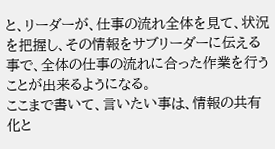と、リーダーが、仕事の流れ全体を見て、状況を把握し、その情報をサブリーダーに伝える事で、全体の仕事の流れに合った作業を行うことが出来るようになる。
ここまで書いて、言いたい事は、情報の共有化と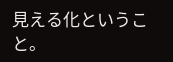見える化ということ。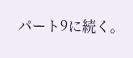パート9に続く。